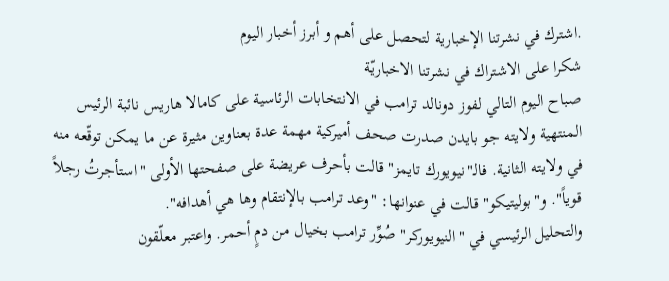.اشترك في نشرتنا الإخبارية لتحصل على أهم و أبرز أخبار اليوم
شكرا على الاشتراك في نشرتنا الاخباريّة
صباح اليوم التالي لفوز دونالد ترامب في الانتخابات الرئاسية على كامالا هاريس نائبة الرئيس المنتهية ولايته جو بايدن صدرت صحف أميركية مهمة عدة بعناوين مثيرة عن ما يمكن توقّعه منه في ولايته الثانية. فالـ"نيويورك تايمز" قالت بأحرف عريضة على صفحتها الأولى "استأجرتُ رجلاً قوياً". و"بوليتيكو" قالت في عنوانها: "وعد ترامب بالإنتقام وها هي أهدافه".
والتحليل الرئيسي في "النيويوركر" صُوِّر ترامب بخيال من دمٍ أحمر. واعتبر معلّقون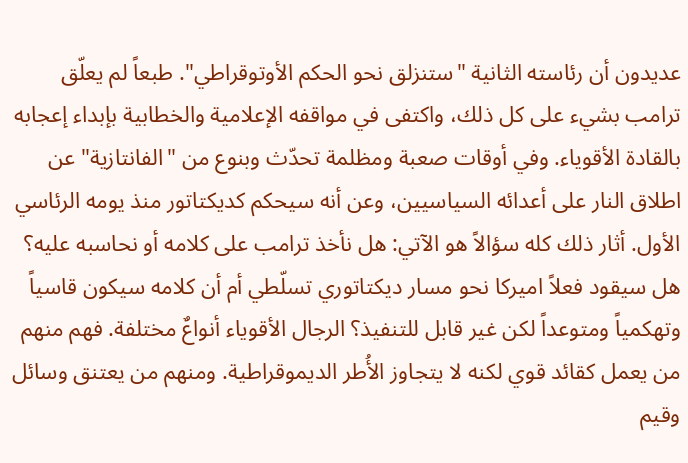عديدون أن رئاسته الثانية "ستنزلق نحو الحكم الأوتوقراطي". طبعاً لم يعلّق ترامب بشيء على كل ذلك، واكتفى في مواقفه الإعلامية والخطابية بإبداء إعجابه بالقادة الأقوياء. وفي أوقات صعبة ومظلمة تحدّث وبنوع من "الفانتازية" عن اطلاق النار على أعدائه السياسيين، وعن أنه سيحكم كديكتاتور منذ يومه الرئاسي الأول. أثار ذلك كله سؤالاً هو الآتي: هل نأخذ ترامب على كلامه أو نحاسبه عليه؟ هل سيقود فعلاً اميركا نحو مسار ديكتاتوري تسلّطي أم أن كلامه سيكون قاسياً وتهكمياً ومتوعداً لكن غير قابل للتنفيذ؟ الرجال الأقوياء أنواعٌ مختلفة. فهم منهم من يعمل كقائد قوي لكنه لا يتجاوز الأُطر الديموقراطية. ومنهم من يعتنق وسائل وقيم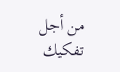من أجل تفكيك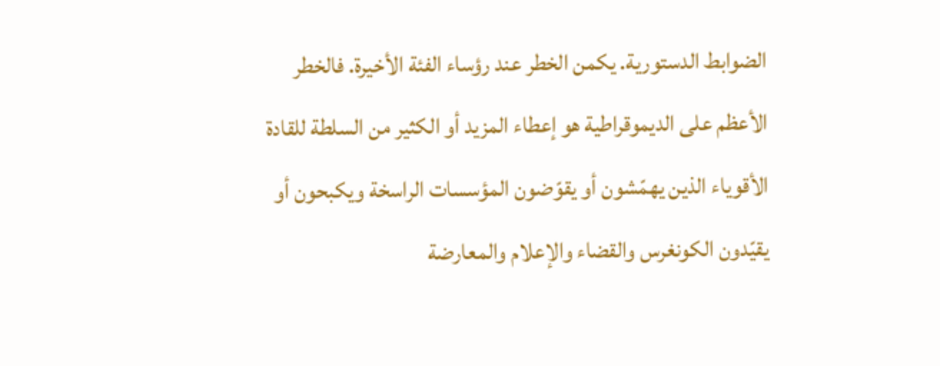الضوابط الدستورية. يكمن الخطر عند رؤساء الفئة الأخيرة. فالخطر الأعظم على الديموقراطية هو إعطاء المزيد أو الكثير من السلطة للقادة الأقوياء الذين يهمّشون أو يقوّضون المؤسسات الراسخة ويكبحون أو يقيّدون الكونغرس والقضاء والإعلام والمعارضة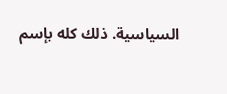السياسية. ذلك كله بإسم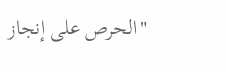"الحرص على إنجاز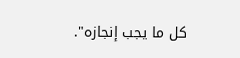كل ما يجب إنجازه".